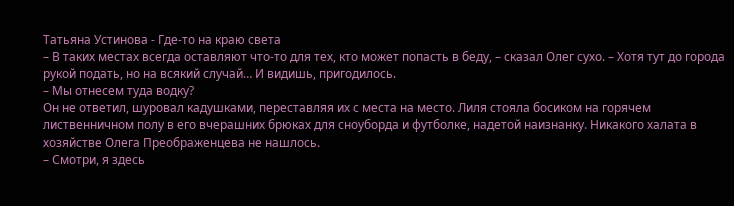Татьяна Устинова - Где-то на краю света
– В таких местах всегда оставляют что-то для тех, кто может попасть в беду, – сказал Олег сухо. – Хотя тут до города рукой подать, но на всякий случай… И видишь, пригодилось.
– Мы отнесем туда водку?
Он не ответил, шуровал кадушками, переставляя их с места на место. Лиля стояла босиком на горячем лиственничном полу в его вчерашних брюках для сноуборда и футболке, надетой наизнанку. Никакого халата в хозяйстве Олега Преображенцева не нашлось.
– Смотри, я здесь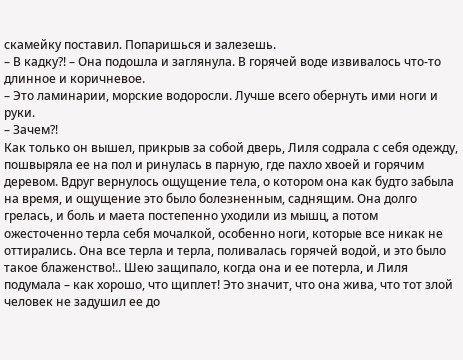скамейку поставил. Попаришься и залезешь.
– В кадку?! – Она подошла и заглянула. В горячей воде извивалось что-то длинное и коричневое.
– Это ламинарии, морские водоросли. Лучше всего обернуть ими ноги и руки.
– Зачем?!
Как только он вышел, прикрыв за собой дверь, Лиля содрала с себя одежду, пошвыряла ее на пол и ринулась в парную, где пахло хвоей и горячим деревом. Вдруг вернулось ощущение тела, о котором она как будто забыла на время, и ощущение это было болезненным, саднящим. Она долго грелась, и боль и маета постепенно уходили из мышц, а потом ожесточенно терла себя мочалкой, особенно ноги, которые все никак не оттирались. Она все терла и терла, поливалась горячей водой, и это было такое блаженство!.. Шею защипало, когда она и ее потерла, и Лиля подумала – как хорошо, что щиплет! Это значит, что она жива, что тот злой человек не задушил ее до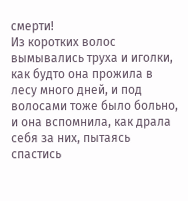смерти!
Из коротких волос вымывались труха и иголки, как будто она прожила в лесу много дней, и под волосами тоже было больно, и она вспомнила, как драла себя за них, пытаясь спастись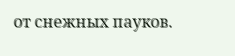от снежных пауков.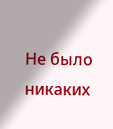Не было никаких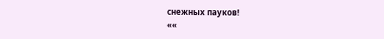снежных пауков!
««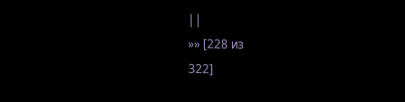||
»» [228 из
322]